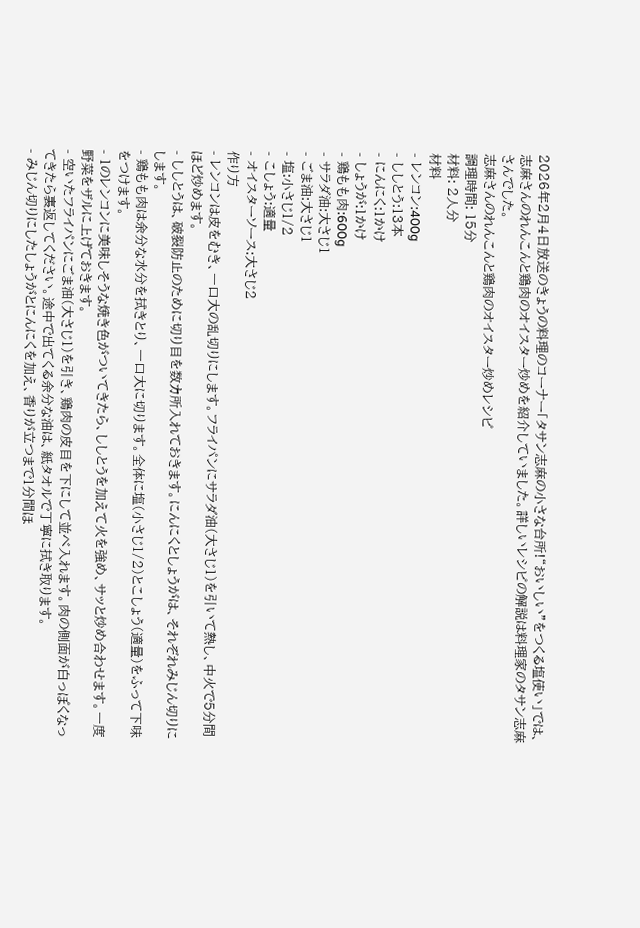2026年2月4日放送のきょうの料理のコーナー「タサン志麻の小さな台所!“おいしい”をつくる塩使い」では、志麻さんのれんこんと鶏肉のオイスター炒めを紹介していました。詳しいレシピの解説は料理家のタサン志麻さんでした。
志麻さんのれんこんと鶏肉のオイスター炒めレシピ
調理時間: 15分
材料: 2人分
材料
- レンコン:400g
- ししとう:13本
- にんにく:1かけ
- しょうが:1かけ
- 鶏もも肉:600g
- サラダ油:大さじ1
- ごま油:大さじ1
- 塩:小さじ1/2
- こしょう:適量
- オイスターソース:大さじ2
作り方
- レンコンは皮をむき、一口大の乱切りにします。フライパンにサラダ油(大さじ1)を引いて熱し、中火で5分間ほど炒めます。
- ししとうは、破裂防止のために切り目を数カ所入れておきます。にんにくとしょうがは、それぞれみじん切りにします。
- 鶏もも肉は余分な水分を拭きとり、一口大に切ります。全体に塩(小さじ1/2)とこしょう(適量)をふって下味をつけます。
- 1のレンコンに美味しそうな焼き色がついてきたら、ししとうを加えて火を強め、サッと炒め合わせます。一度野菜をザルに上げておきます。
- 空いたフライパンにごま油(大さじ1)を引き、鶏肉の皮目を下にして並べ入れます。肉の側面が白っぽくなってきたら裏返してください。途中で出てくる余分な油は、紙タオルで丁寧に拭き取ります。
- みじん切りにしたしょうがとにんにくを加え、香りが立つまで1分間ほ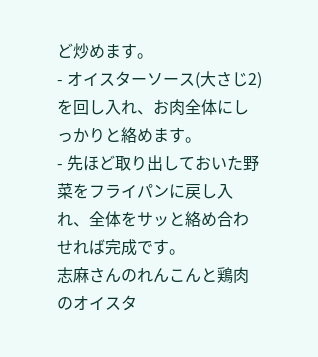ど炒めます。
- オイスターソース(大さじ2)を回し入れ、お肉全体にしっかりと絡めます。
- 先ほど取り出しておいた野菜をフライパンに戻し入れ、全体をサッと絡め合わせれば完成です。
志麻さんのれんこんと鶏肉のオイスタ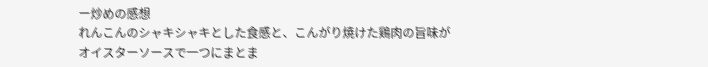ー炒めの感想
れんこんのシャキシャキとした食感と、こんがり焼けた鶏肉の旨味がオイスターソースで一つにまとま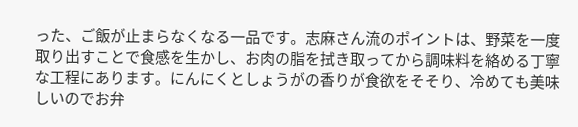った、ご飯が止まらなくなる一品です。志麻さん流のポイントは、野菜を一度取り出すことで食感を生かし、お肉の脂を拭き取ってから調味料を絡める丁寧な工程にあります。にんにくとしょうがの香りが食欲をそそり、冷めても美味しいのでお弁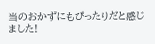当のおかずにもぴったりだと感じました!